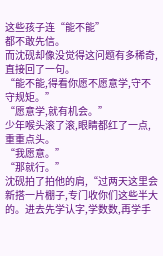这些孩子连“能不能”
都不敢先信。
而沈砚却像没觉得这问题有多稀奇,直接回了一句。
“能不能,得看你愿不愿意学,守不守规矩。”
“愿意学,就有机会。”
少年喉头滚了滚,眼睛都红了一点,重重点头。
“我愿意。”
“那就行。”
沈砚拍了拍他的肩,“过两天这里会新搭一片棚子,专门收你们这些半大的。进去先学认字,学数数,再学手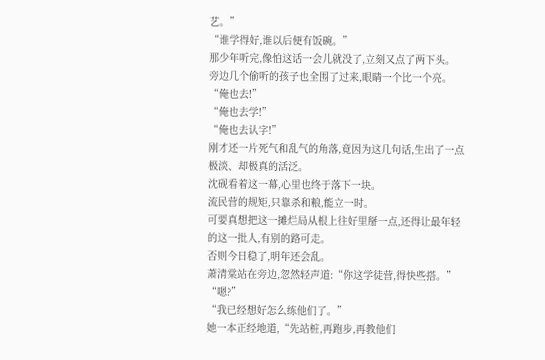艺。”
“谁学得好,谁以后便有饭碗。”
那少年听完,像怕这话一会儿就没了,立刻又点了两下头。
旁边几个偷听的孩子也全围了过来,眼睛一个比一个亮。
“俺也去!”
“俺也去学!”
“俺也去认字!”
刚才还一片死气和乱气的角落,竟因为这几句话,生出了一点极淡、却极真的活泛。
沈砚看着这一幕,心里也终于落下一块。
流民营的规矩,只靠杀和粮,能立一时。
可要真想把这一摊烂局从根上往好里掰一点,还得让最年轻的这一批人,有别的路可走。
否则今日稳了,明年还会乱。
萧清棠站在旁边,忽然轻声道:“你这学徒营,得快些搭。”
“嗯?”
“我已经想好怎么练他们了。”
她一本正经地道,“先站桩,再跑步,再教他们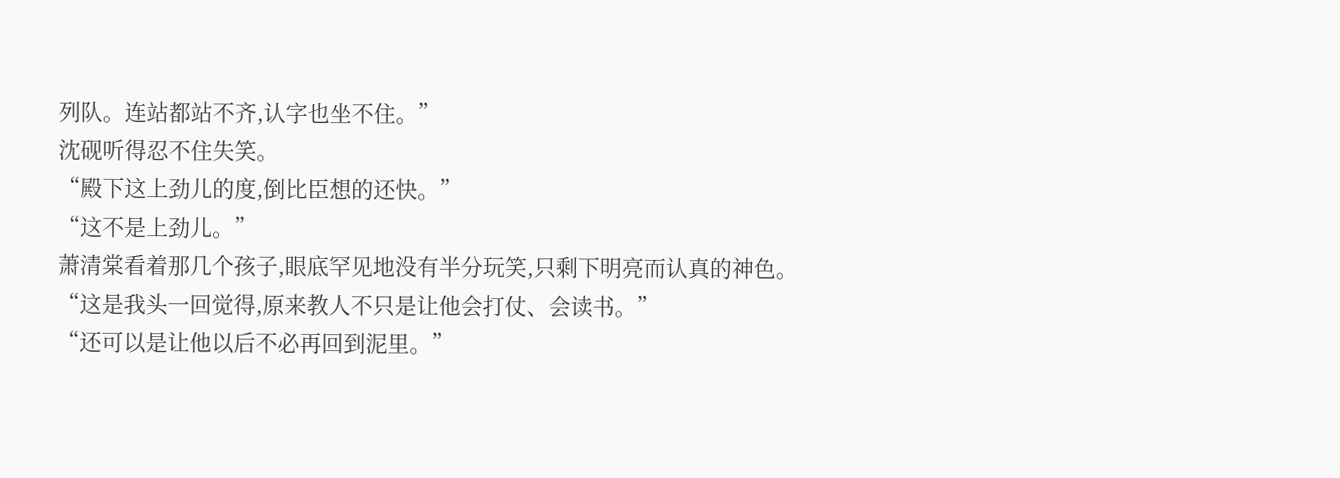列队。连站都站不齐,认字也坐不住。”
沈砚听得忍不住失笑。
“殿下这上劲儿的度,倒比臣想的还快。”
“这不是上劲儿。”
萧清棠看着那几个孩子,眼底罕见地没有半分玩笑,只剩下明亮而认真的神色。
“这是我头一回觉得,原来教人不只是让他会打仗、会读书。”
“还可以是让他以后不必再回到泥里。”